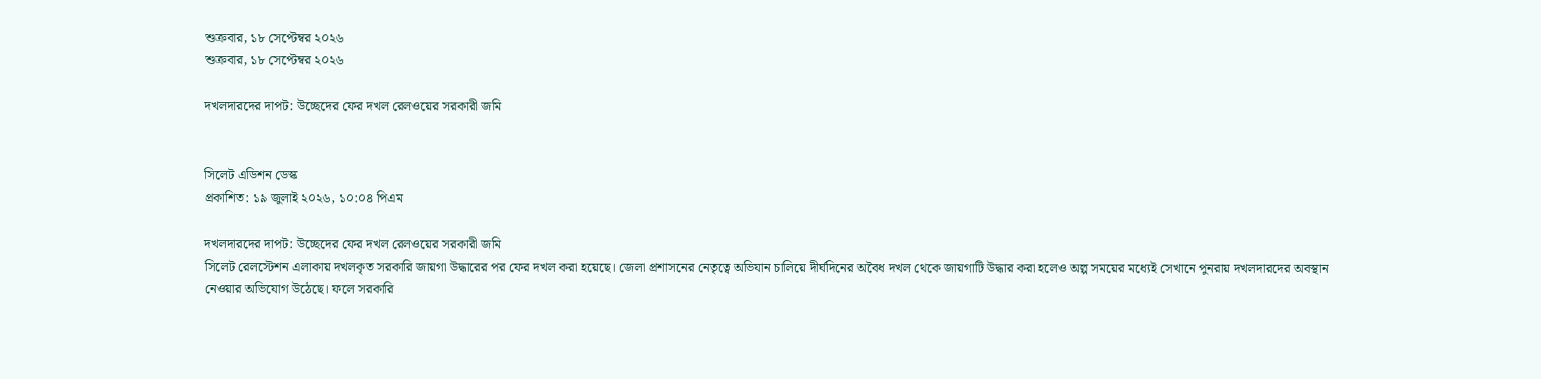শুক্রবার, ১৮ সেপ্টেম্বর ২০২৬
শুক্রবার, ১৮ সেপ্টেম্বর ২০২৬

দখলদারদের দাপট: উচ্ছেদের ফের দখল রেলওয়ের সরকারী জমি


সিলেট এডিশন ডেস্ক
প্রকাশিত: ১৯ জুলাই ২০২৬, ১০:০৪ পিএম

দখলদারদের দাপট: উচ্ছেদের ফের দখল রেলওয়ের সরকারী জমি
সিলেট রেলস্টেশন এলাকায় দখলকৃত সরকারি জায়গা উদ্ধারের পর ফের দখল করা হয়েছে। জেলা প্রশাসনের নেতৃত্বে অভিযান চালিয়ে দীর্ঘদিনের অবৈধ দখল থেকে জায়গাটি উদ্ধার করা হলেও অল্প সময়ের মধ্যেই সেখানে পুনরায় দখলদারদের অবস্থান নেওয়ার অভিযোগ উঠেছে। ফলে সরকারি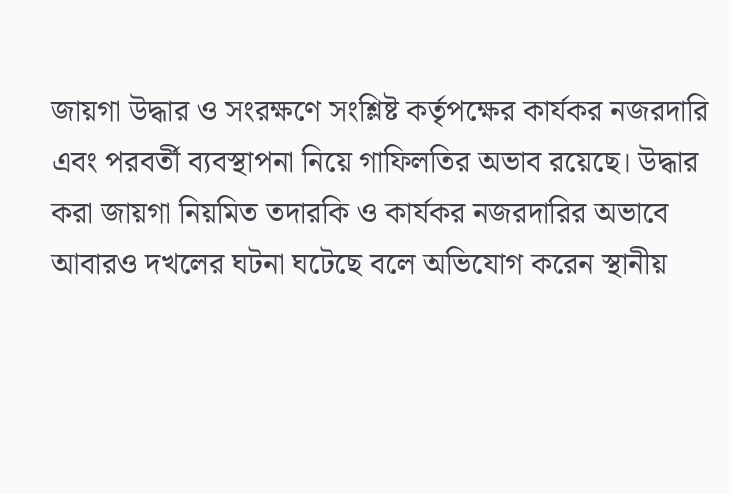জায়গা উদ্ধার ও সংরক্ষণে সংশ্লিষ্ট কর্তৃপক্ষের কার্যকর নজরদারি এবং পরবর্তী ব্যবস্থাপনা নিয়ে গাফিলতির অভাব রয়েছে। উদ্ধার করা জায়গা নিয়মিত তদারকি ও কার্যকর নজরদারির অভাবে আবারও দখলের ঘটনা ঘটেছে বলে অভিযোগ করেন স্থানীয়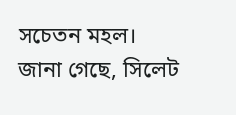সচেতন মহল। জানা গেছে, সিলেট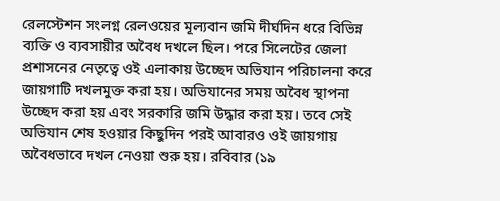রেলস্টেশন সংলগ্ন রেলওয়ের মূল্যবান জমি দীর্ঘদিন ধরে বিভিন্ন ব্যক্তি ও ব্যবসায়ীর অবৈধ দখলে ছিল। পরে সিলেটের জেলা প্রশাসনের নেতৃত্বে ওই এলাকায় উচ্ছেদ অভিযান পরিচালনা করে জায়গাটি দখলমুক্ত করা হয়। অভিযানের সময় অবৈধ স্থাপনা উচ্ছেদ করা হয় এবং সরকারি জমি উদ্ধার করা হয়। তবে সেই অভিযান শেষ হওয়ার কিছুদিন পরই আবারও ওই জায়গায় অবৈধভাবে দখল নেওয়া শুরু হয়। রবিবার (১৯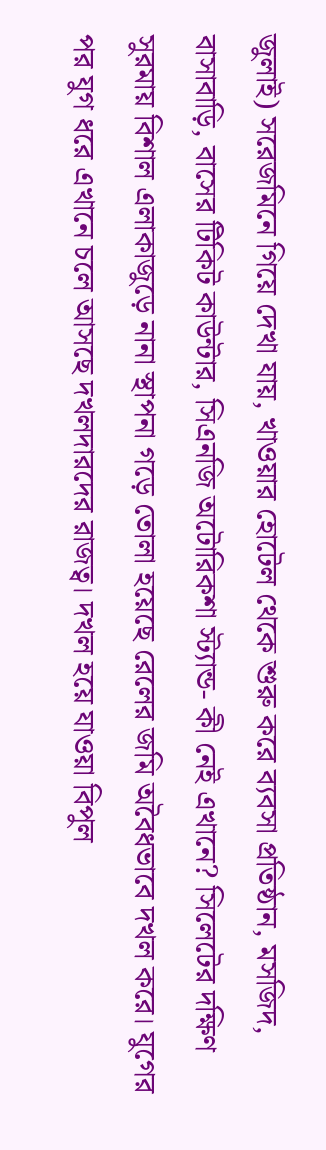জুলাই) সরেজমিনে গিয়ে দেখা যায়, খাওয়ার হোটেল থেকে শুরু করে ব্যবসা প্রতিষ্ঠান, মসজিদ, বাসাবাড়ি, বাসের টিকিট কাউন্টার, সিএনজি অটোরিকশা স্ট্যান্ড- কী নেই এখানে? সিলেটের দক্ষিণ সুরমায় বিশাল এলাকাজুড়ে নানা স্থাপনা গড়ে তোলা হয়েছে রেলের জমি অবৈধভাবে দখল করে। যুগের পর যুগ ধরে এখানে চলে আসছে দখলদারদের রাজত্ব। দখল হয়ে যাওয়া বিপুল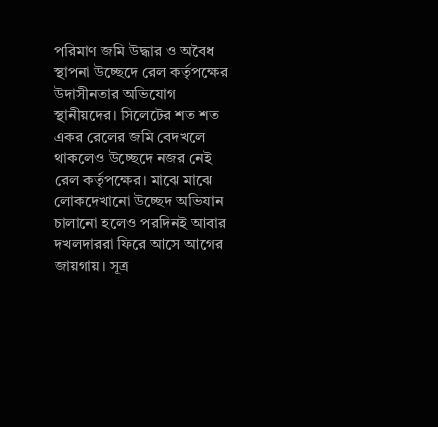পরিমাণ জমি উদ্ধার ও অবৈধ স্থাপনা উচ্ছেদে রেল কর্তৃপক্ষের উদাসীনতার অভিযোগ স্থানীয়দের। সিলেটের শত শত একর রেলের জমি বেদখলে থাকলেও উচ্ছেদে নজর নেই রেল কর্তৃপক্ষের। মাঝে মাঝে লোকদেখানো উচ্ছেদ অভিযান চালানো হলেও পরদিনই আবার দখলদাররা ফিরে আসে আগের জায়গায়। সূত্র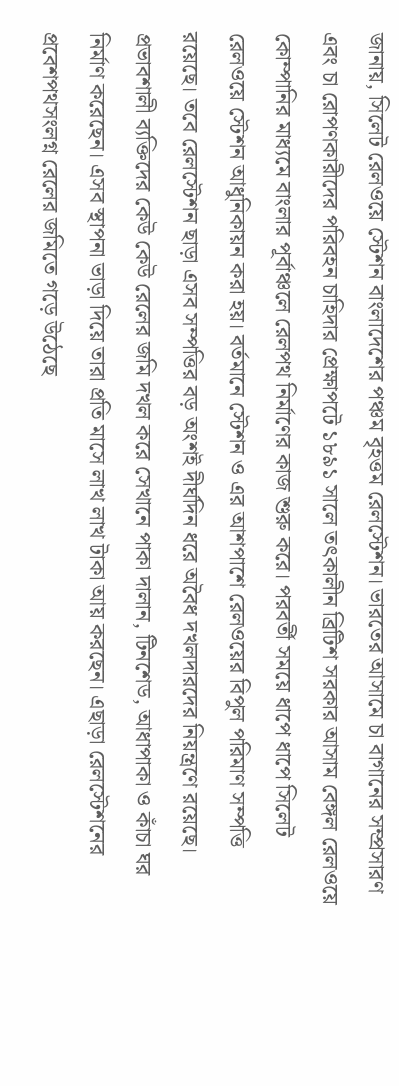জানায়, সিলেট রেলওয়ে স্টেশন বাংলাদেশের পঞ্চম বৃহত্তম রেলস্টেশন। ভারতের আসামে চা বাগানের সম্প্রসারণ এবং চা রোপণকারীদের পরিবহন চাহিদার প্রেক্ষাপটে ১৮৯১ সালে তৎকালীন ব্রিটিশ সরকার আসাম বেঙ্গল রেলওয়ে কোম্পানির মাধ্যমে বাংলার পূর্বাঞ্চলে রেলপথ নির্মাণের কাজ শুরু করে। পরবর্তী সময়ে ধাপে ধাপে সিলেট রেলওয়ে স্টেশন আধুনিকায়ন করা হয়। বর্তমানে স্টেশন ও এর আশপাশে রেলওয়ের বিপুল পরিমাণ সম্পত্তি রয়েছে। তবে রেলস্টেশন ছাড়া এসব সম্পত্তির বড় অংশই দীর্ঘদিন ধরে অবৈধ দখলদারদের নিয়ন্ত্রণে রয়েছে। প্রভাবশালী ব্যক্তিদের কেউ কেউ রেলের জমি দখল করে সেখানে পাকা দালান, টিনশেড, আধাপাকা ও কাঁচা ঘর নির্মাণ করেছেন। এসব স্থাপনা ভাড়া দিয়ে তারা প্রতি মাসে লাখ লাখ টাকা আয় করছেন। এছাড়া রেলস্টেশনের প্রবেশপথসংলগ্ন রেলের জমিতে গড়ে উঠেছে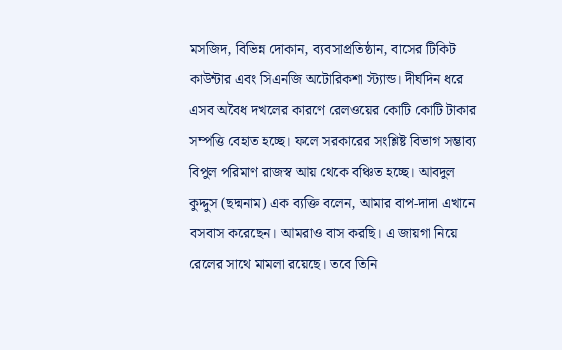মসজিদ, বিভিন্ন দোকান, ব্যবসাপ্রতিষ্ঠান, বাসের টিকিট কাউন্টার এবং সিএনজি অটোরিকশা স্ট্যান্ড। দীর্ঘদিন ধরে এসব অবৈধ দখলের কারণে রেলওয়ের কোটি কোটি টাকার সম্পত্তি বেহাত হচ্ছে। ফলে সরকারের সংশ্লিষ্ট বিভাগ সম্ভাব্য বিপুল পরিমাণ রাজস্ব আয় থেকে বঞ্চিত হচ্ছে। আবদুল কুদ্দুস (ছদ্মনাম) এক ব্যক্তি বলেন, আমার বাপ-দাদা এখানে বসবাস করেছেন। আমরাও বাস করছি। এ জায়গা নিয়ে রেলের সাথে মামলা রয়েছে। তবে তিনি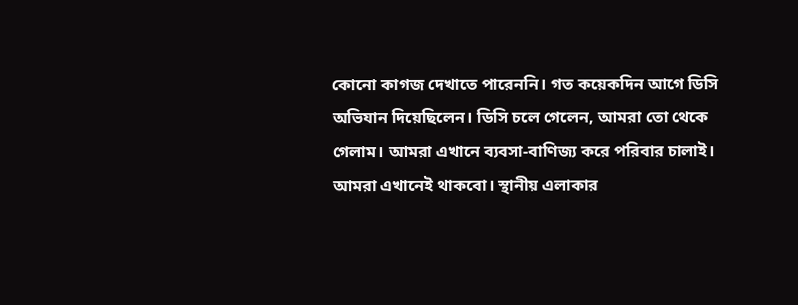কোনো কাগজ দেখাতে পারেননি। গত কয়েকদিন আগে ডিসি অভিযান দিয়েছিলেন। ডিসি চলে গেলেন, আমরা তো থেকে গেলাম। আমরা এখানে ব্যবসা-বাণিজ্য করে পরিবার চালাই। আমরা এখানেই থাকবো। স্থানীয় এলাকার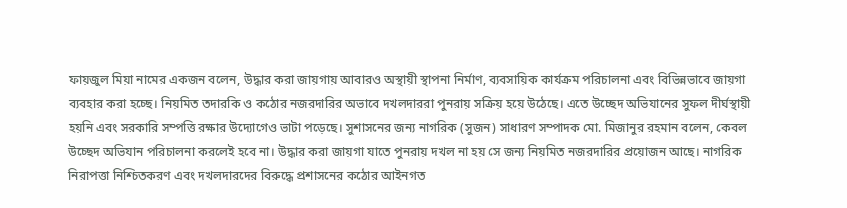ফায়জুল মিয়া নামের একজন বলেন, উদ্ধার করা জায়গায় আবারও অস্থায়ী স্থাপনা নির্মাণ, ব্যবসায়িক কার্যক্রম পরিচালনা এবং বিভিন্নভাবে জায়গা ব্যবহার করা হচ্ছে। নিয়মিত তদারকি ও কঠোর নজরদারির অভাবে দখলদাররা পুনরায় সক্রিয় হয়ে উঠেছে। এতে উচ্ছেদ অভিযানের সুফল দীর্ঘস্থায়ী হয়নি এবং সরকারি সম্পত্তি রক্ষার উদ্যোগেও ভাটা পড়েছে। সুশাসনের জন্য নাগরিক (সুজন) সাধারণ সম্পাদক মো. মিজানুর রহমান বলেন, কেবল উচ্ছেদ অভিযান পরিচালনা করলেই হবে না। উদ্ধার করা জায়গা যাতে পুনরায় দখল না হয় সে জন্য নিয়মিত নজরদারির প্রয়োজন আছে। নাগরিক নিরাপত্তা নিশ্চিতকরণ এবং দখলদারদের বিরুদ্ধে প্রশাসনের কঠোর আইনগত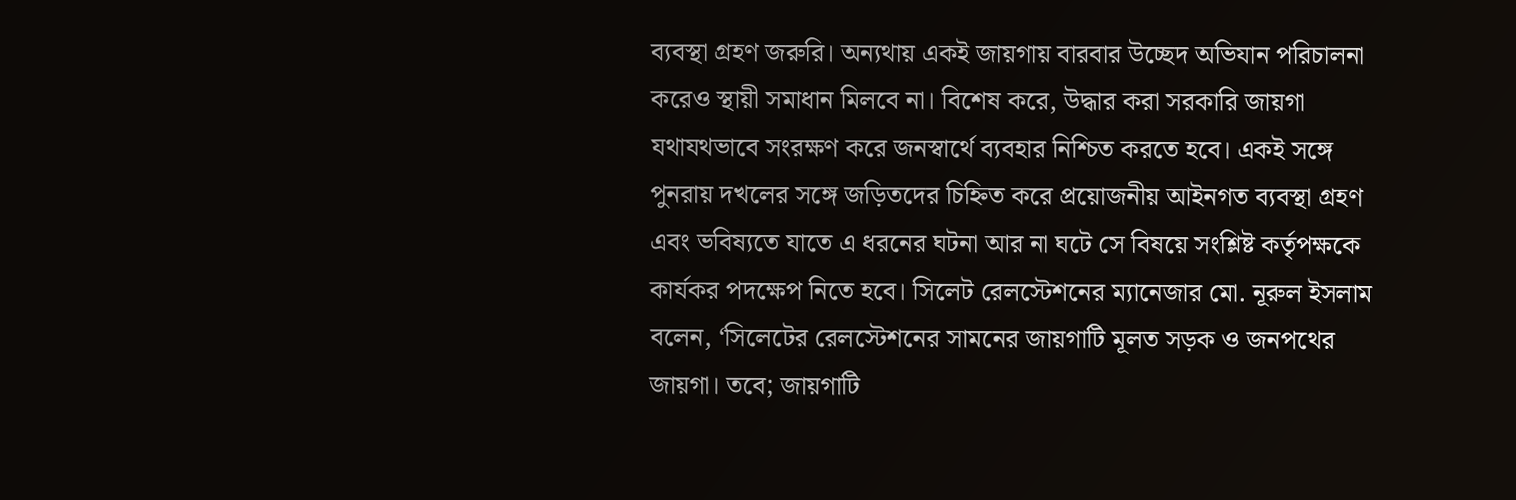ব্যবস্থা গ্রহণ জরুরি। অন্যথায় একই জায়গায় বারবার উচ্ছেদ অভিযান পরিচালনা করেও স্থায়ী সমাধান মিলবে না। বিশেষ করে, উদ্ধার করা সরকারি জায়গা যথাযথভাবে সংরক্ষণ করে জনস্বার্থে ব্যবহার নিশ্চিত করতে হবে। একই সঙ্গে পুনরায় দখলের সঙ্গে জড়িতদের চিহ্নিত করে প্রয়োজনীয় আইনগত ব্যবস্থা গ্রহণ এবং ভবিষ্যতে যাতে এ ধরনের ঘটনা আর না ঘটে সে বিষয়ে সংশ্লিষ্ট কর্তৃপক্ষকে কার্যকর পদক্ষেপ নিতে হবে। সিলেট রেলস্টেশনের ম্যানেজার মো. নূরুল ইসলাম বলেন, ‘সিলেটের রেলস্টেশনের সামনের জায়গাটি মূলত সড়ক ও জনপথের জায়গা। তবে; জায়গাটি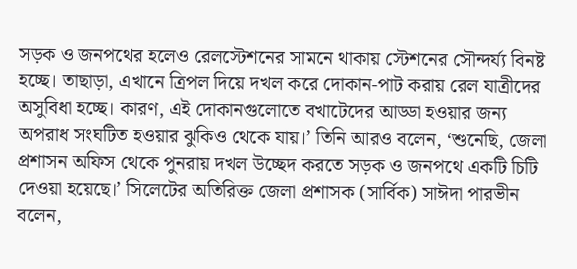সড়ক ও জনপথের হলেও রেলস্টেশনের সামনে থাকায় স্টেশনের সৌন্দর্য্য বিনষ্ট হচ্ছে। তাছাড়া, এখানে ত্রিপল দিয়ে দখল করে দোকান-পাট করায় রেল যাত্রীদের অসুবিধা হচ্ছে। কারণ, এই দোকানগুলোতে বখাটেদের আড্ডা হওয়ার জন্য অপরাধ সংঘটিত হওয়ার ঝুকিও থেকে যায়।’ তিনি আরও বলেন, ‘শুনেছি, জেলা প্রশাসন অফিস থেকে পুনরায় দখল উচ্ছেদ করতে সড়ক ও জনপথে একটি চিটি দেওয়া হয়েছে।’ সিলেটের অতিরিক্ত জেলা প্রশাসক (সার্বিক) সাঈদা পারভীন বলেন,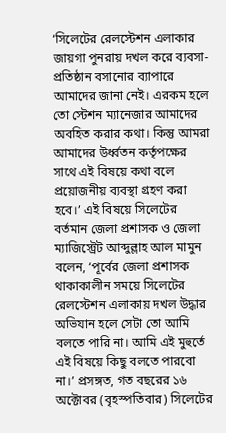‘সিলেটের রেলস্টেশন এলাকার জায়গা পুনরায় দখল করে ব্যবসা-প্রতিষ্ঠান বসানোর ব্যাপারে আমাদের জানা নেই। এরকম হলে তো স্টেশন ম্যানেজার আমাদের অবহিত করার কথা। কিন্তু আমরা আমাদের উর্ধ্বতন কর্তৃপক্ষের সাথে এই বিষয়ে কথা বলে প্রয়োজনীয় ব্যবস্থা গ্রহণ করা হবে।’ এই বিষয়ে সিলেটের বর্তমান জেলা প্রশাসক ও জেলা ম্যাজিস্ট্রেট আব্দুল্লাহ আল মামুন বলেন, ‘পূর্বের জেলা প্রশাসক থাকাকালীন সময়ে সিলেটের রেলস্টেশন এলাকায় দখল উদ্ধার অভিযান হলে সেটা তো আমি বলতে পারি না। আমি এই মুহুর্তে এই বিষয়ে কিছু বলতে পারবো না।’ প্রসঙ্গত, গত বছরের ১৬ অক্টোবর (বৃহস্পতিবার) সিলেটের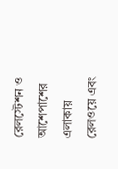রেলস্টেশন ও আশেপাশের এলাকায় রেলওয়ে এবং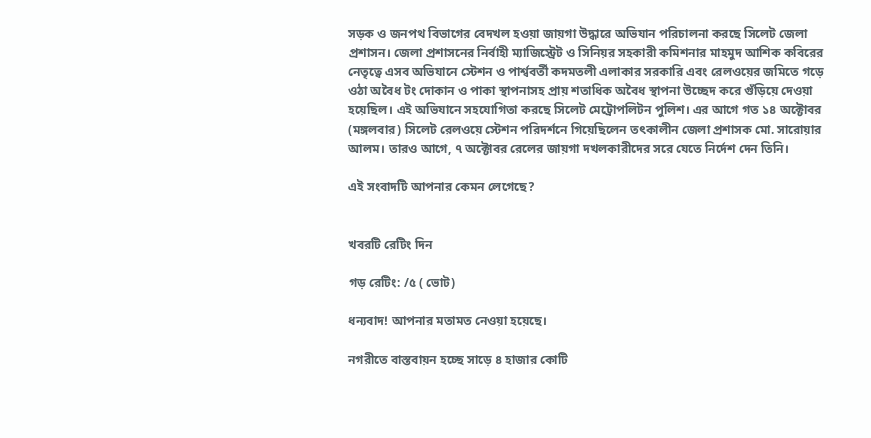সড়ক ও জনপথ বিভাগের বেদখল হওয়া জায়গা উদ্ধারে অভিযান পরিচালনা করছে সিলেট জেলা প্রশাসন। জেলা প্রশাসনের নির্বাহী ম্যাজিস্ট্রেট ও সিনিয়র সহকারী কমিশনার মাহমুদ আশিক কবিরের নেতৃত্বে এসব অভিযানে স্টেশন ও পার্শ্ববর্তী কদমতলী এলাকার সরকারি এবং রেলওয়ের জমিতে গড়ে ওঠা অবৈধ টং দোকান ও পাকা স্থাপনাসহ প্রায় শতাধিক অবৈধ স্থাপনা উচ্ছেদ করে গুঁড়িয়ে দেওয়া হয়েছিল। এই অভিযানে সহযোগিতা করছে সিলেট মেট্রোপলিটন পুলিশ। এর আগে গত ১৪ অক্টোবর (মঙ্গলবার) সিলেট রেলওয়ে স্টেশন পরিদর্শনে গিয়েছিলেন তৎকালীন জেলা প্রশাসক মো. সারোয়ার আলম। তারও আগে, ৭ অক্টোবর রেলের জায়গা দখলকারীদের সরে যেতে নির্দেশ দেন তিনি।

এই সংবাদটি আপনার কেমন লেগেছে?


খবরটি রেটিং দিন

গড় রেটিং: /৫ ( ভোট)

ধন্যবাদ! আপনার মতামত নেওয়া হয়েছে।

নগরীতে বাস্তবায়ন হচ্ছে সাড়ে ৪ হাজার কোটি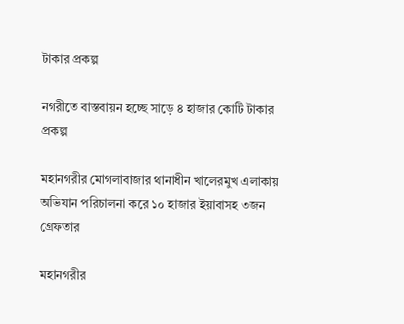টাকার প্রকল্প

নগরীতে বাস্তবায়ন হচ্ছে সাড়ে ৪ হাজার কোটি টাকার প্রকল্প

মহানগরীর মোগলাবাজার থানাধীন খালেরমুখ এলাকায় অভিযান পরিচালনা করে ১০ হাজার ইয়াবাসহ ৩জন গ্রেফতার

মহানগরীর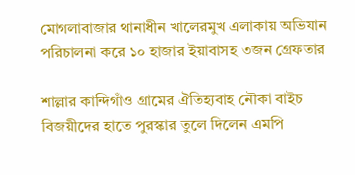মোগলাবাজার থানাধীন খালেরমুখ এলাকায় অভিযান পরিচালনা করে ১০ হাজার ইয়াবাসহ ৩জন গ্রেফতার

শাল্লার কান্দিগাঁও গ্রামের ঐতিহ্যবাহ নৌকা বাইচ বিজয়ীদের হাতে পুরস্কার তুলে দিলেন এমপি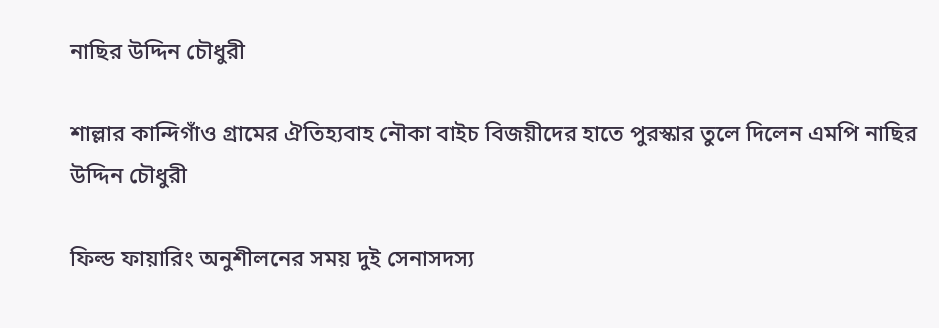নাছির উদ্দিন চৌধুরী

শাল্লার কান্দিগাঁও গ্রামের ঐতিহ্যবাহ নৌকা বাইচ বিজয়ীদের হাতে পুরস্কার তুলে দিলেন এমপি নাছির উদ্দিন চৌধুরী

ফিল্ড ফায়ারিং অনুশীলনের সময় দুই সেনাসদস্য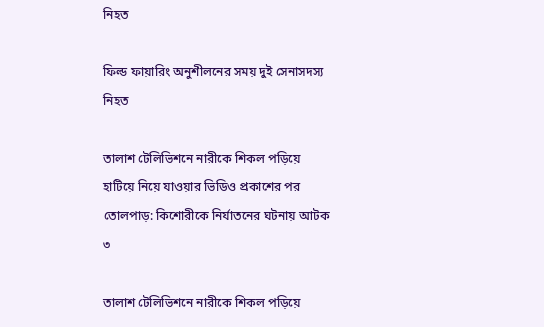নিহত

ফিল্ড ফায়ারিং অনুশীলনের সময় দুই সেনাসদস্য নিহত

তালাশ টেলিভিশনে নারীকে শিকল পড়িয়ে হাটিয়ে নিয়ে যাওয়ার ভিডিও প্রকাশের পর তোলপাড়: কিশোরীকে নির্যাতনের ঘটনায় আটক ৩

তালাশ টেলিভিশনে নারীকে শিকল পড়িয়ে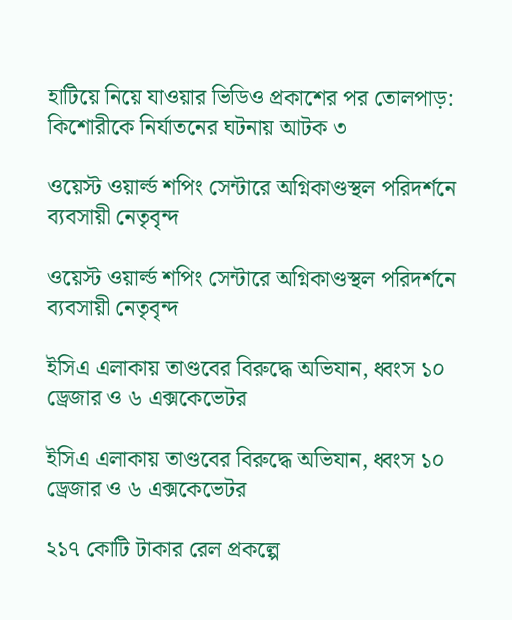হাটিয়ে নিয়ে যাওয়ার ভিডিও প্রকাশের পর তোলপাড়: কিশোরীকে নির্যাতনের ঘটনায় আটক ৩

ওয়েস্ট ওয়ার্ল্ড শপিং সেন্টারে অগ্নিকাণ্ডস্থল পরিদর্শনে ব্যবসায়ী নেতৃবৃন্দ

ওয়েস্ট ওয়ার্ল্ড শপিং সেন্টারে অগ্নিকাণ্ডস্থল পরিদর্শনে ব্যবসায়ী নেতৃবৃন্দ

ইসিএ এলাকায় তাণ্ডবের বিরুদ্ধে অভিযান, ধ্বংস ১০ ড্রেজার ও ৬ এক্সকেভেটর

ইসিএ এলাকায় তাণ্ডবের বিরুদ্ধে অভিযান, ধ্বংস ১০ ড্রেজার ও ৬ এক্সকেভেটর

২১৭ কোটি টাকার রেল প্রকল্পে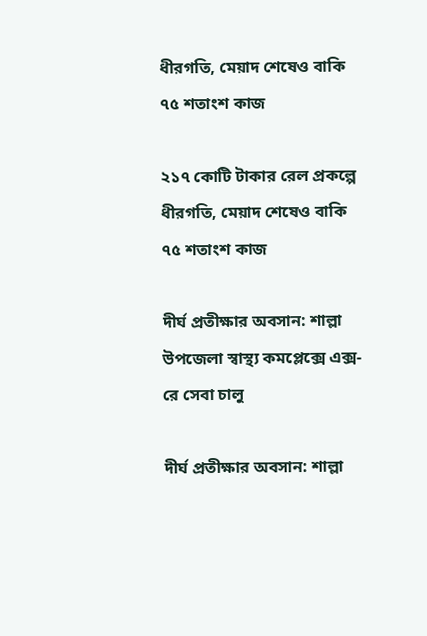ধীরগতি, মেয়াদ শেষেও বাকি ৭৫ শতাংশ কাজ

২১৭ কোটি টাকার রেল প্রকল্পে ধীরগতি, মেয়াদ শেষেও বাকি ৭৫ শতাংশ কাজ

দীর্ঘ প্রতীক্ষার অবসান: শাল্লা উপজেলা স্বাস্থ্য কমপ্লেক্সে এক্স-রে সেবা চালু

দীর্ঘ প্রতীক্ষার অবসান: শাল্লা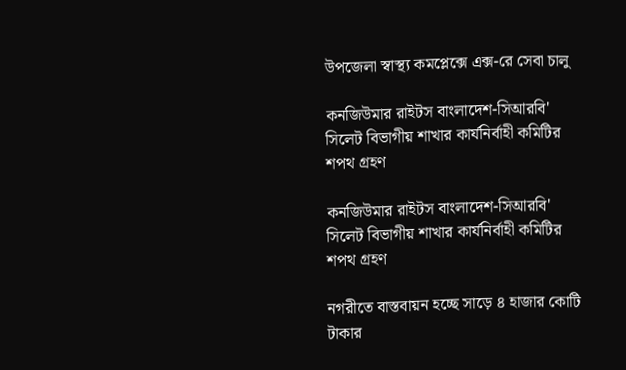উপজেলা স্বাস্থ্য কমপ্লেক্সে এক্স-রে সেবা চালু

কনজিউমার রাইটস বাংলাদেশ-সিআরবি' সিলেট বিভাগীয় শাখার কার্যনির্বাহী কমিটির শপথ গ্রহণ

কনজিউমার রাইটস বাংলাদেশ-সিআরবি' সিলেট বিভাগীয় শাখার কার্যনির্বাহী কমিটির শপথ গ্রহণ

নগরীতে বাস্তবায়ন হচ্ছে সাড়ে ৪ হাজার কোটি টাকার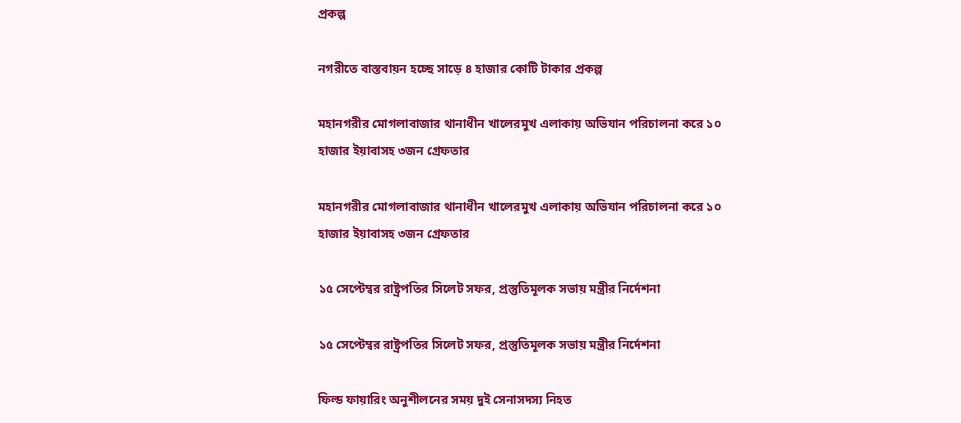প্রকল্প

নগরীতে বাস্তবায়ন হচ্ছে সাড়ে ৪ হাজার কোটি টাকার প্রকল্প

মহানগরীর মোগলাবাজার থানাধীন খালেরমুখ এলাকায় অভিযান পরিচালনা করে ১০ হাজার ইয়াবাসহ ৩জন গ্রেফতার

মহানগরীর মোগলাবাজার থানাধীন খালেরমুখ এলাকায় অভিযান পরিচালনা করে ১০ হাজার ইয়াবাসহ ৩জন গ্রেফতার

১৫ সেপ্টেম্বর রাষ্ট্রপতির সিলেট সফর, প্রস্তুতিমূলক সভায় মন্ত্রীর নির্দেশনা

১৫ সেপ্টেম্বর রাষ্ট্রপতির সিলেট সফর, প্রস্তুতিমূলক সভায় মন্ত্রীর নির্দেশনা

ফিল্ড ফায়ারিং অনুশীলনের সময় দুই সেনাসদস্য নিহত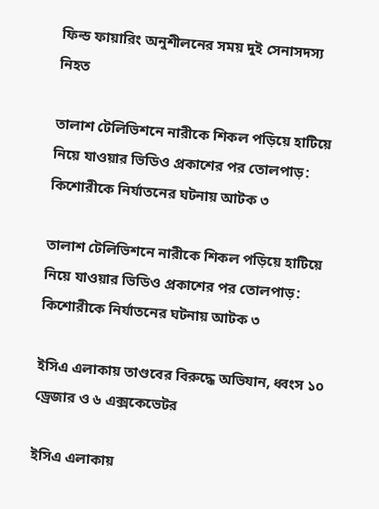ফিল্ড ফায়ারিং অনুশীলনের সময় দুই সেনাসদস্য নিহত

তালাশ টেলিভিশনে নারীকে শিকল পড়িয়ে হাটিয়ে নিয়ে যাওয়ার ভিডিও প্রকাশের পর তোলপাড়: কিশোরীকে নির্যাতনের ঘটনায় আটক ৩

তালাশ টেলিভিশনে নারীকে শিকল পড়িয়ে হাটিয়ে নিয়ে যাওয়ার ভিডিও প্রকাশের পর তোলপাড়: কিশোরীকে নির্যাতনের ঘটনায় আটক ৩

ইসিএ এলাকায় তাণ্ডবের বিরুদ্ধে অভিযান, ধ্বংস ১০ ড্রেজার ও ৬ এক্সকেভেটর

ইসিএ এলাকায়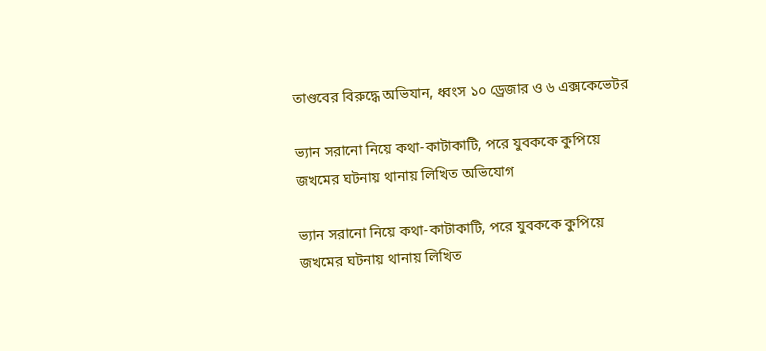তাণ্ডবের বিরুদ্ধে অভিযান, ধ্বংস ১০ ড্রেজার ও ৬ এক্সকেভেটর

ভ্যান সরানো নিয়ে কথা-কাটাকাটি, পরে যুবককে কুপিয়ে জখমের ঘটনায় থানায় লিখিত অভিযোগ

ভ্যান সরানো নিয়ে কথা-কাটাকাটি, পরে যুবককে কুপিয়ে জখমের ঘটনায় থানায় লিখিত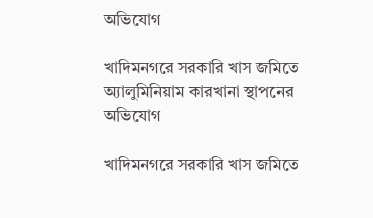অভিযোগ

খাদিমনগরে সরকারি খাস জমিতে অ্যালুমিনিয়াম কারখানা স্থাপনের অভিযোগ

খাদিমনগরে সরকারি খাস জমিতে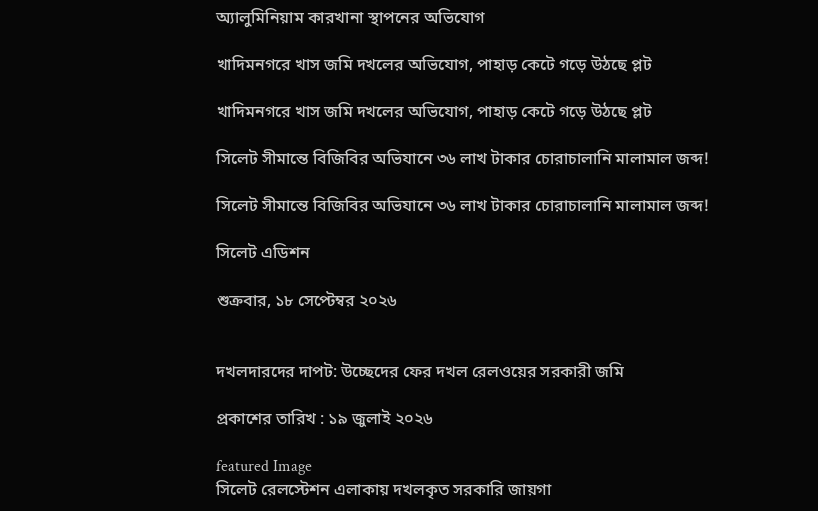অ্যালুমিনিয়াম কারখানা স্থাপনের অভিযোগ

খাদিমনগরে খাস জমি দখলের অভিযোগ, পাহাড় কেটে গড়ে উঠছে প্লট

খাদিমনগরে খাস জমি দখলের অভিযোগ, পাহাড় কেটে গড়ে উঠছে প্লট

সিলেট সীমান্তে বিজিবির অভিযানে ৩৬ লাখ টাকার চোরাচালানি মালামাল জব্দ!

সিলেট সীমান্তে বিজিবির অভিযানে ৩৬ লাখ টাকার চোরাচালানি মালামাল জব্দ!

সিলেট এডিশন

শুক্রবার, ১৮ সেপ্টেম্বর ২০২৬


দখলদারদের দাপট: উচ্ছেদের ফের দখল রেলওয়ের সরকারী জমি

প্রকাশের তারিখ : ১৯ জুলাই ২০২৬

featured Image
সিলেট রেলস্টেশন এলাকায় দখলকৃত সরকারি জায়গা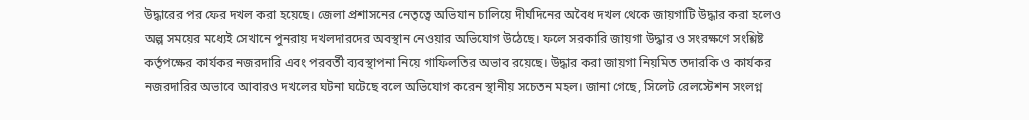উদ্ধারের পর ফের দখল করা হয়েছে। জেলা প্রশাসনের নেতৃত্বে অভিযান চালিয়ে দীর্ঘদিনের অবৈধ দখল থেকে জায়গাটি উদ্ধার করা হলেও অল্প সময়ের মধ্যেই সেখানে পুনরায় দখলদারদের অবস্থান নেওয়ার অভিযোগ উঠেছে। ফলে সরকারি জায়গা উদ্ধার ও সংরক্ষণে সংশ্লিষ্ট কর্তৃপক্ষের কার্যকর নজরদারি এবং পরবর্তী ব্যবস্থাপনা নিয়ে গাফিলতির অভাব রয়েছে। উদ্ধার করা জায়গা নিয়মিত তদারকি ও কার্যকর নজরদারির অভাবে আবারও দখলের ঘটনা ঘটেছে বলে অভিযোগ করেন স্থানীয় সচেতন মহল। জানা গেছে, সিলেট রেলস্টেশন সংলগ্ন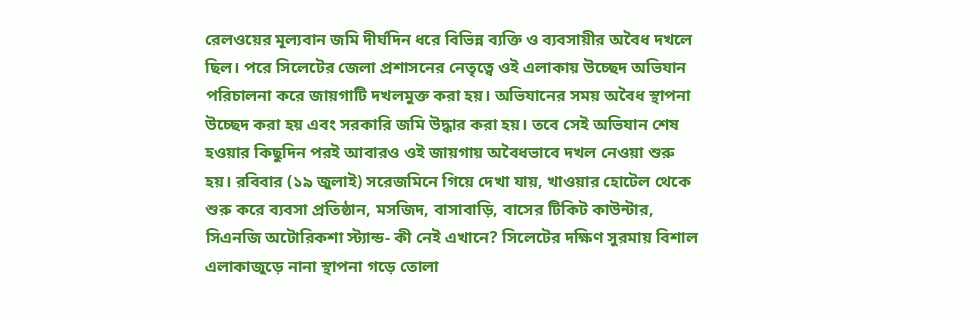রেলওয়ের মূল্যবান জমি দীর্ঘদিন ধরে বিভিন্ন ব্যক্তি ও ব্যবসায়ীর অবৈধ দখলে ছিল। পরে সিলেটের জেলা প্রশাসনের নেতৃত্বে ওই এলাকায় উচ্ছেদ অভিযান পরিচালনা করে জায়গাটি দখলমুক্ত করা হয়। অভিযানের সময় অবৈধ স্থাপনা উচ্ছেদ করা হয় এবং সরকারি জমি উদ্ধার করা হয়। তবে সেই অভিযান শেষ হওয়ার কিছুদিন পরই আবারও ওই জায়গায় অবৈধভাবে দখল নেওয়া শুরু হয়। রবিবার (১৯ জুলাই) সরেজমিনে গিয়ে দেখা যায়, খাওয়ার হোটেল থেকে শুরু করে ব্যবসা প্রতিষ্ঠান, মসজিদ, বাসাবাড়ি, বাসের টিকিট কাউন্টার, সিএনজি অটোরিকশা স্ট্যান্ড- কী নেই এখানে? সিলেটের দক্ষিণ সুরমায় বিশাল এলাকাজুড়ে নানা স্থাপনা গড়ে তোলা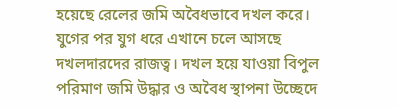হয়েছে রেলের জমি অবৈধভাবে দখল করে। যুগের পর যুগ ধরে এখানে চলে আসছে দখলদারদের রাজত্ব। দখল হয়ে যাওয়া বিপুল পরিমাণ জমি উদ্ধার ও অবৈধ স্থাপনা উচ্ছেদে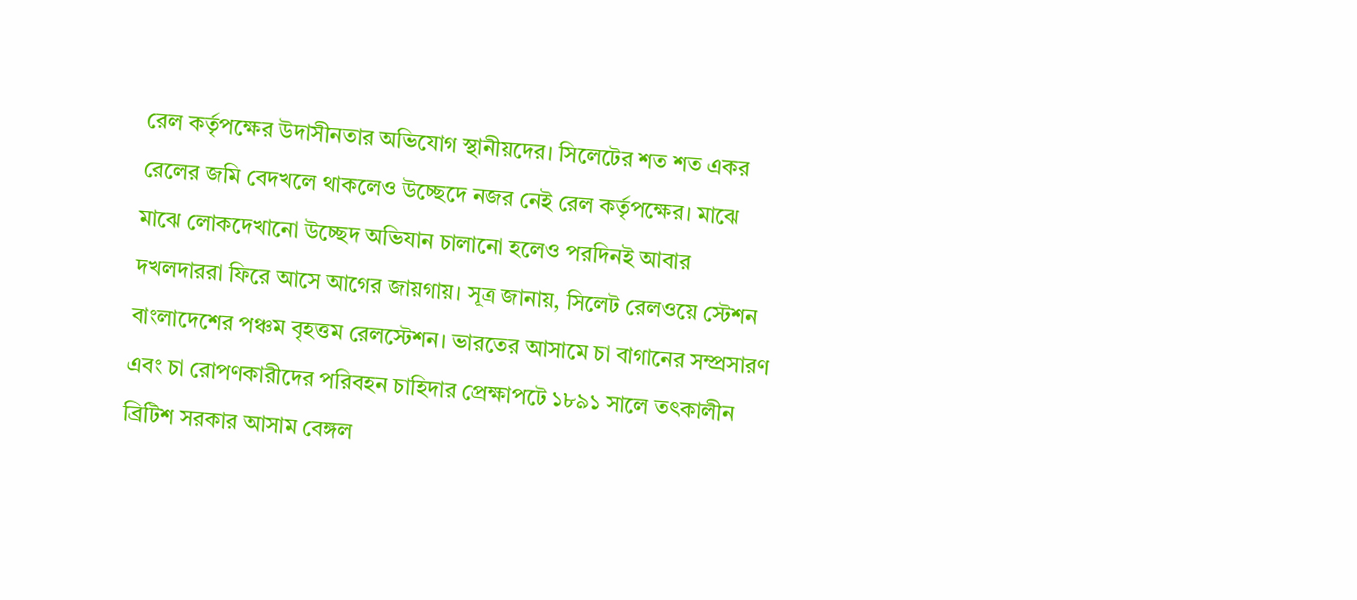রেল কর্তৃপক্ষের উদাসীনতার অভিযোগ স্থানীয়দের। সিলেটের শত শত একর রেলের জমি বেদখলে থাকলেও উচ্ছেদে নজর নেই রেল কর্তৃপক্ষের। মাঝে মাঝে লোকদেখানো উচ্ছেদ অভিযান চালানো হলেও পরদিনই আবার দখলদাররা ফিরে আসে আগের জায়গায়। সূত্র জানায়, সিলেট রেলওয়ে স্টেশন বাংলাদেশের পঞ্চম বৃহত্তম রেলস্টেশন। ভারতের আসামে চা বাগানের সম্প্রসারণ এবং চা রোপণকারীদের পরিবহন চাহিদার প্রেক্ষাপটে ১৮৯১ সালে তৎকালীন ব্রিটিশ সরকার আসাম বেঙ্গল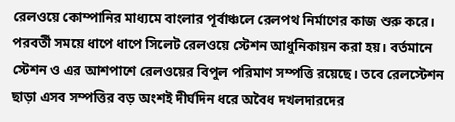রেলওয়ে কোম্পানির মাধ্যমে বাংলার পূর্বাঞ্চলে রেলপথ নির্মাণের কাজ শুরু করে। পরবর্তী সময়ে ধাপে ধাপে সিলেট রেলওয়ে স্টেশন আধুনিকায়ন করা হয়। বর্তমানে স্টেশন ও এর আশপাশে রেলওয়ের বিপুল পরিমাণ সম্পত্তি রয়েছে। তবে রেলস্টেশন ছাড়া এসব সম্পত্তির বড় অংশই দীর্ঘদিন ধরে অবৈধ দখলদারদের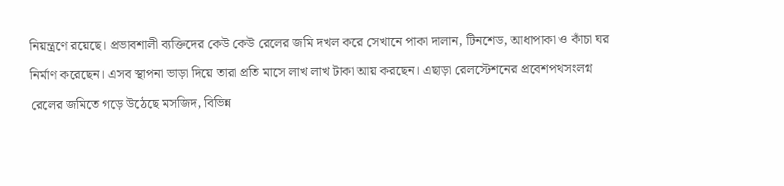নিয়ন্ত্রণে রয়েছে। প্রভাবশালী ব্যক্তিদের কেউ কেউ রেলের জমি দখল করে সেখানে পাকা দালান, টিনশেড, আধাপাকা ও কাঁচা ঘর নির্মাণ করেছেন। এসব স্থাপনা ভাড়া দিয়ে তারা প্রতি মাসে লাখ লাখ টাকা আয় করছেন। এছাড়া রেলস্টেশনের প্রবেশপথসংলগ্ন রেলের জমিতে গড়ে উঠেছে মসজিদ, বিভিন্ন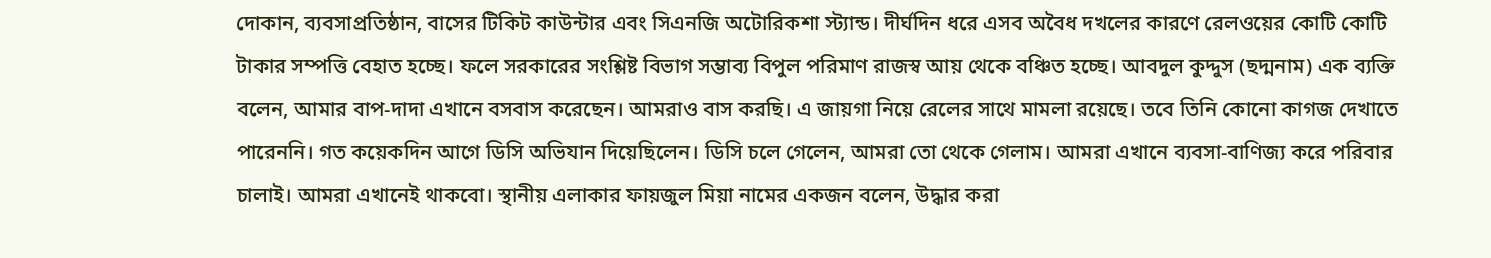দোকান, ব্যবসাপ্রতিষ্ঠান, বাসের টিকিট কাউন্টার এবং সিএনজি অটোরিকশা স্ট্যান্ড। দীর্ঘদিন ধরে এসব অবৈধ দখলের কারণে রেলওয়ের কোটি কোটি টাকার সম্পত্তি বেহাত হচ্ছে। ফলে সরকারের সংশ্লিষ্ট বিভাগ সম্ভাব্য বিপুল পরিমাণ রাজস্ব আয় থেকে বঞ্চিত হচ্ছে। আবদুল কুদ্দুস (ছদ্মনাম) এক ব্যক্তি বলেন, আমার বাপ-দাদা এখানে বসবাস করেছেন। আমরাও বাস করছি। এ জায়গা নিয়ে রেলের সাথে মামলা রয়েছে। তবে তিনি কোনো কাগজ দেখাতে পারেননি। গত কয়েকদিন আগে ডিসি অভিযান দিয়েছিলেন। ডিসি চলে গেলেন, আমরা তো থেকে গেলাম। আমরা এখানে ব্যবসা-বাণিজ্য করে পরিবার চালাই। আমরা এখানেই থাকবো। স্থানীয় এলাকার ফায়জুল মিয়া নামের একজন বলেন, উদ্ধার করা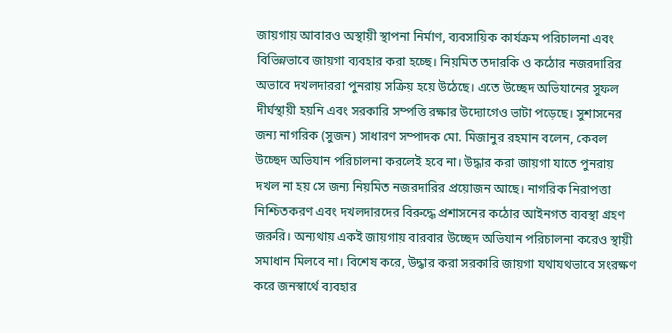জায়গায় আবারও অস্থায়ী স্থাপনা নির্মাণ, ব্যবসায়িক কার্যক্রম পরিচালনা এবং বিভিন্নভাবে জায়গা ব্যবহার করা হচ্ছে। নিয়মিত তদারকি ও কঠোর নজরদারির অভাবে দখলদাররা পুনরায় সক্রিয় হয়ে উঠেছে। এতে উচ্ছেদ অভিযানের সুফল দীর্ঘস্থায়ী হয়নি এবং সরকারি সম্পত্তি রক্ষার উদ্যোগেও ভাটা পড়েছে। সুশাসনের জন্য নাগরিক (সুজন) সাধারণ সম্পাদক মো. মিজানুর রহমান বলেন, কেবল উচ্ছেদ অভিযান পরিচালনা করলেই হবে না। উদ্ধার করা জায়গা যাতে পুনরায় দখল না হয় সে জন্য নিয়মিত নজরদারির প্রয়োজন আছে। নাগরিক নিরাপত্তা নিশ্চিতকরণ এবং দখলদারদের বিরুদ্ধে প্রশাসনের কঠোর আইনগত ব্যবস্থা গ্রহণ জরুরি। অন্যথায় একই জায়গায় বারবার উচ্ছেদ অভিযান পরিচালনা করেও স্থায়ী সমাধান মিলবে না। বিশেষ করে, উদ্ধার করা সরকারি জায়গা যথাযথভাবে সংরক্ষণ করে জনস্বার্থে ব্যবহার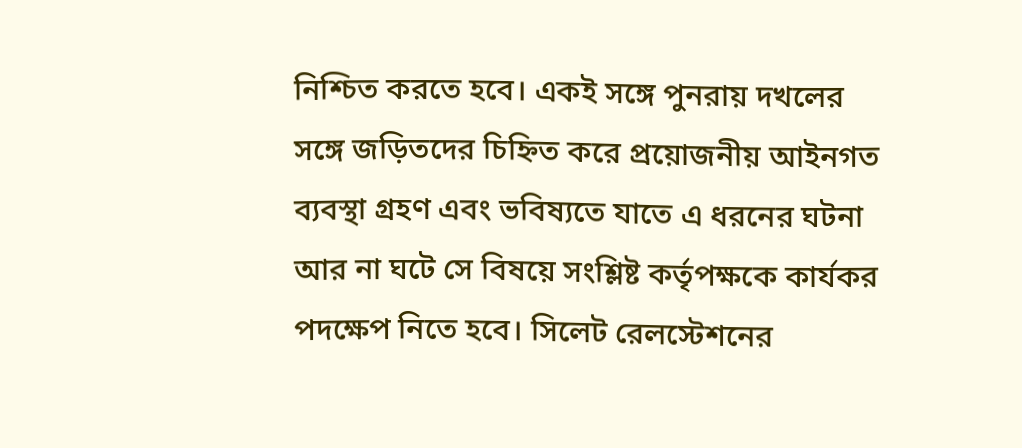নিশ্চিত করতে হবে। একই সঙ্গে পুনরায় দখলের সঙ্গে জড়িতদের চিহ্নিত করে প্রয়োজনীয় আইনগত ব্যবস্থা গ্রহণ এবং ভবিষ্যতে যাতে এ ধরনের ঘটনা আর না ঘটে সে বিষয়ে সংশ্লিষ্ট কর্তৃপক্ষকে কার্যকর পদক্ষেপ নিতে হবে। সিলেট রেলস্টেশনের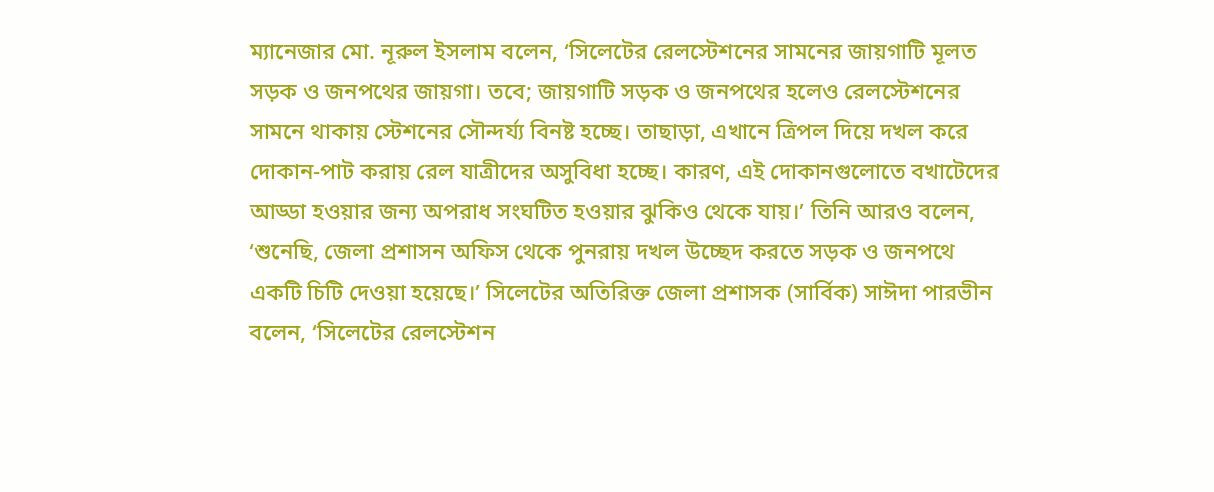ম্যানেজার মো. নূরুল ইসলাম বলেন, ‘সিলেটের রেলস্টেশনের সামনের জায়গাটি মূলত সড়ক ও জনপথের জায়গা। তবে; জায়গাটি সড়ক ও জনপথের হলেও রেলস্টেশনের সামনে থাকায় স্টেশনের সৌন্দর্য্য বিনষ্ট হচ্ছে। তাছাড়া, এখানে ত্রিপল দিয়ে দখল করে দোকান-পাট করায় রেল যাত্রীদের অসুবিধা হচ্ছে। কারণ, এই দোকানগুলোতে বখাটেদের আড্ডা হওয়ার জন্য অপরাধ সংঘটিত হওয়ার ঝুকিও থেকে যায়।’ তিনি আরও বলেন, ‘শুনেছি, জেলা প্রশাসন অফিস থেকে পুনরায় দখল উচ্ছেদ করতে সড়ক ও জনপথে একটি চিটি দেওয়া হয়েছে।’ সিলেটের অতিরিক্ত জেলা প্রশাসক (সার্বিক) সাঈদা পারভীন বলেন, ‘সিলেটের রেলস্টেশন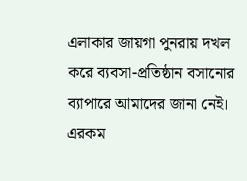এলাকার জায়গা পুনরায় দখল করে ব্যবসা-প্রতিষ্ঠান বসানোর ব্যাপারে আমাদের জানা নেই। এরকম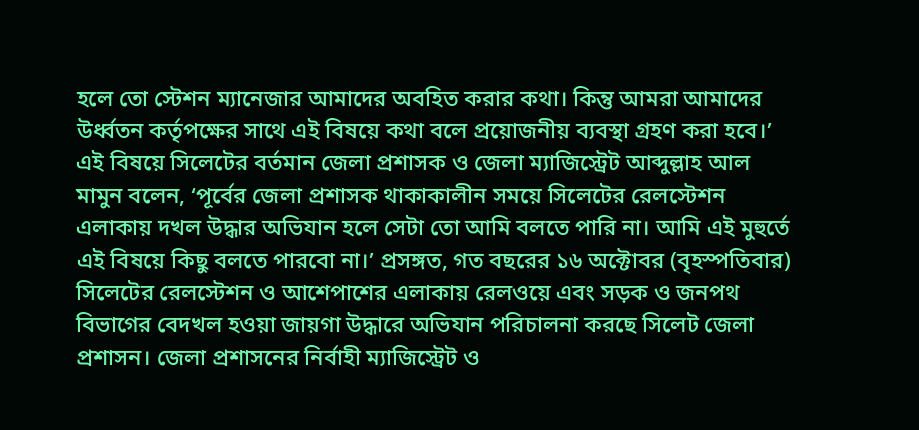হলে তো স্টেশন ম্যানেজার আমাদের অবহিত করার কথা। কিন্তু আমরা আমাদের উর্ধ্বতন কর্তৃপক্ষের সাথে এই বিষয়ে কথা বলে প্রয়োজনীয় ব্যবস্থা গ্রহণ করা হবে।’ এই বিষয়ে সিলেটের বর্তমান জেলা প্রশাসক ও জেলা ম্যাজিস্ট্রেট আব্দুল্লাহ আল মামুন বলেন, ‘পূর্বের জেলা প্রশাসক থাকাকালীন সময়ে সিলেটের রেলস্টেশন এলাকায় দখল উদ্ধার অভিযান হলে সেটা তো আমি বলতে পারি না। আমি এই মুহুর্তে এই বিষয়ে কিছু বলতে পারবো না।’ প্রসঙ্গত, গত বছরের ১৬ অক্টোবর (বৃহস্পতিবার) সিলেটের রেলস্টেশন ও আশেপাশের এলাকায় রেলওয়ে এবং সড়ক ও জনপথ বিভাগের বেদখল হওয়া জায়গা উদ্ধারে অভিযান পরিচালনা করছে সিলেট জেলা প্রশাসন। জেলা প্রশাসনের নির্বাহী ম্যাজিস্ট্রেট ও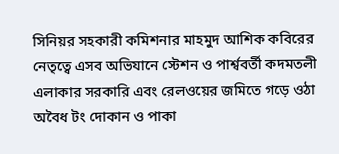সিনিয়র সহকারী কমিশনার মাহমুদ আশিক কবিরের নেতৃত্বে এসব অভিযানে স্টেশন ও পার্শ্ববর্তী কদমতলী এলাকার সরকারি এবং রেলওয়ের জমিতে গড়ে ওঠা অবৈধ টং দোকান ও পাকা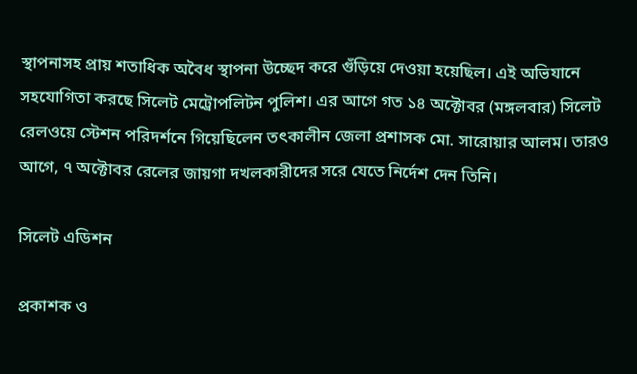স্থাপনাসহ প্রায় শতাধিক অবৈধ স্থাপনা উচ্ছেদ করে গুঁড়িয়ে দেওয়া হয়েছিল। এই অভিযানে সহযোগিতা করছে সিলেট মেট্রোপলিটন পুলিশ। এর আগে গত ১৪ অক্টোবর (মঙ্গলবার) সিলেট রেলওয়ে স্টেশন পরিদর্শনে গিয়েছিলেন তৎকালীন জেলা প্রশাসক মো. সারোয়ার আলম। তারও আগে, ৭ অক্টোবর রেলের জায়গা দখলকারীদের সরে যেতে নির্দেশ দেন তিনি।

সিলেট এডিশন

প্রকাশক ও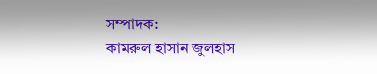সম্পাদক:
কামরুল হাসান জুলহাস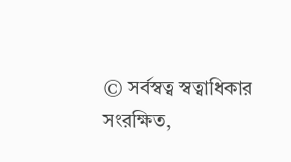© সর্বস্বত্ব স্বত্বাধিকার সংরক্ষিত,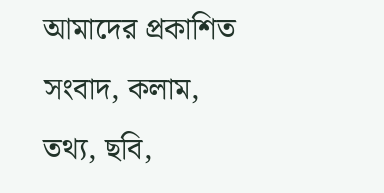আমাদের প্রকাশিত সংবাদ, কলাম, তথ্য, ছবি,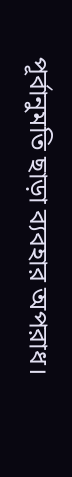পূর্বানুমতি ছাড়া ব্যবহার অপরাধ।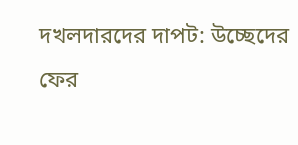দখলদারদের দাপট: উচ্ছেদের ফের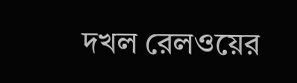দখল রেলওয়ের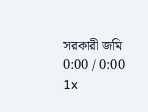সরকারী জমি
0:00 / 0:00
1x